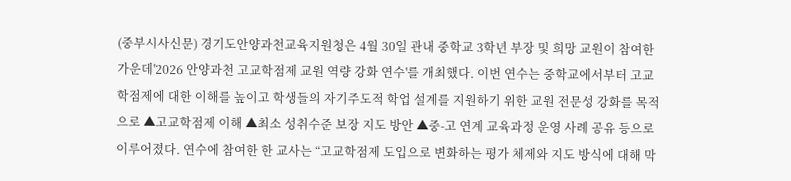(중부시사신문) 경기도안양과천교육지원청은 4월 30일 관내 중학교 3학년 부장 및 희망 교원이 참여한 가운데'2026 안양과천 고교학점제 교원 역량 강화 연수'를 개최했다. 이번 연수는 중학교에서부터 고교학점제에 대한 이해를 높이고 학생들의 자기주도적 학업 설계를 지원하기 위한 교원 전문성 강화를 목적으로 ▲고교학점제 이해 ▲최소 성취수준 보장 지도 방안 ▲중-고 연계 교육과정 운영 사례 공유 등으로 이루어졌다. 연수에 참여한 한 교사는 “고교학점제 도입으로 변화하는 평가 체제와 지도 방식에 대해 막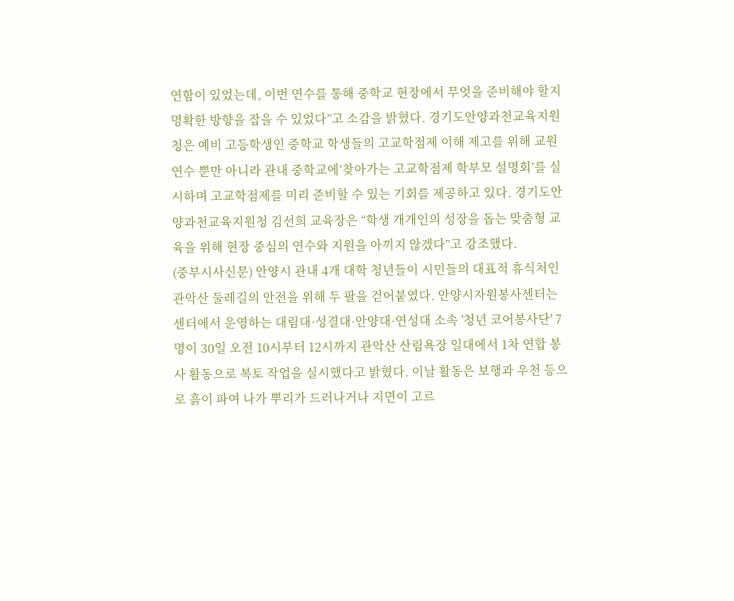연함이 있었는데, 이번 연수를 통해 중학교 현장에서 무엇을 준비해야 할지 명확한 방향을 잡을 수 있었다”고 소감을 밝혔다. 경기도안양과천교육지원청은 예비 고등학생인 중학교 학생들의 고교학점제 이해 제고를 위해 교원 연수 뿐만 아니라 관내 중학교에‘찾아가는 고교학점제 학부모 설명회’를 실시하며 고교학점제를 미리 준비할 수 있는 기회를 제공하고 있다. 경기도안양과천교육지원청 김선희 교육장은 “학생 개개인의 성장을 돕는 맞춤형 교육을 위해 현장 중심의 연수와 지원을 아끼지 않겠다”고 강조했다.
(중부시사신문) 안양시 관내 4개 대학 청년들이 시민들의 대표적 휴식처인 관악산 둘레길의 안전을 위해 두 팔을 걷어붙였다. 안양시자원봉사센터는 센터에서 운영하는 대림대·성결대·안양대·연성대 소속 '청년 코어봉사단' 7명이 30일 오전 10시부터 12시까지 관악산 산림욕장 일대에서 1차 연합 봉사 활동으로 복토 작업을 실시했다고 밝혔다. 이날 활동은 보행과 우천 등으로 흙이 파여 나가 뿌리가 드러나거나 지면이 고르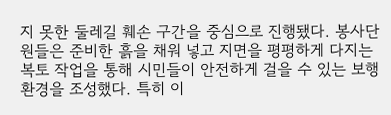지 못한 둘레길 훼손 구간을 중심으로 진행됐다. 봉사단원들은 준비한 흙을 채워 넣고 지면을 평평하게 다지는 복토 작업을 통해 시민들이 안전하게 걸을 수 있는 보행 환경을 조성했다. 특히 이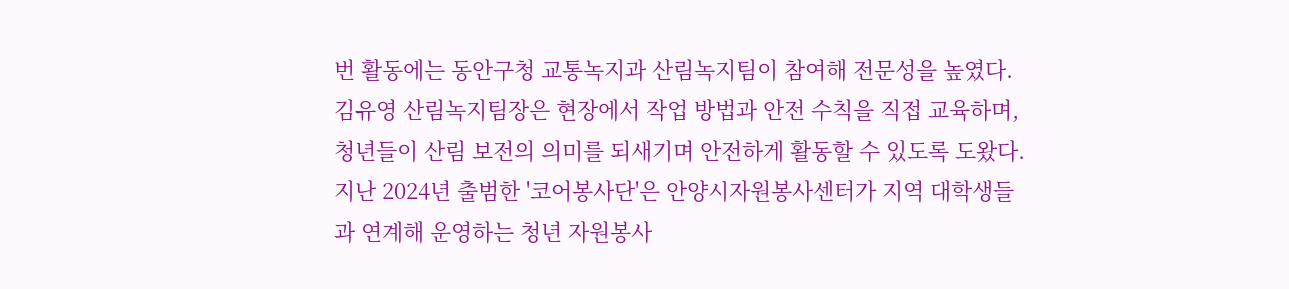번 활동에는 동안구청 교통녹지과 산림녹지팀이 참여해 전문성을 높였다. 김유영 산림녹지팀장은 현장에서 작업 방법과 안전 수칙을 직접 교육하며, 청년들이 산림 보전의 의미를 되새기며 안전하게 활동할 수 있도록 도왔다. 지난 2024년 출범한 '코어봉사단'은 안양시자원봉사센터가 지역 대학생들과 연계해 운영하는 청년 자원봉사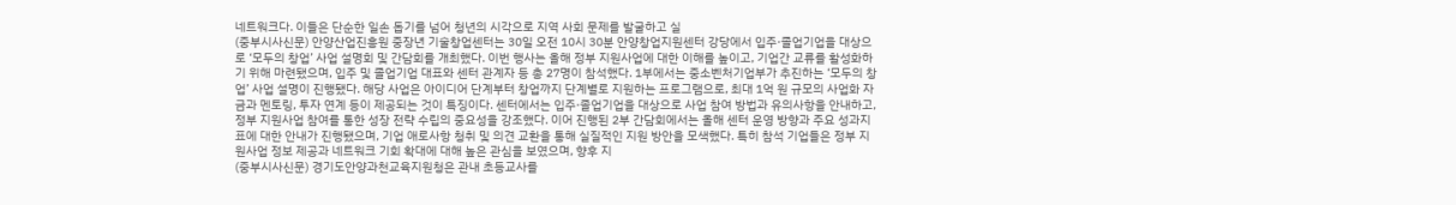네트워크다. 이들은 단순한 일손 돕기를 넘어 청년의 시각으로 지역 사회 문제를 발굴하고 실
(중부시사신문) 안양산업진흥원 중장년 기술창업센터는 30일 오전 10시 30분 안양창업지원센터 강당에서 입주·졸업기업을 대상으로 ‘모두의 창업’ 사업 설명회 및 간담회를 개최했다. 이번 행사는 올해 정부 지원사업에 대한 이해를 높이고, 기업간 교류를 활성화하기 위해 마련됐으며, 입주 및 졸업기업 대표와 센터 관계자 등 총 27명이 참석했다. 1부에서는 중소벤처기업부가 추진하는 ‘모두의 창업’ 사업 설명이 진행됐다. 해당 사업은 아이디어 단계부터 창업까지 단계별로 지원하는 프로그램으로, 최대 1억 원 규모의 사업화 자금과 멘토링, 투자 연계 등이 제공되는 것이 특징이다. 센터에서는 입주·졸업기업을 대상으로 사업 참여 방법과 유의사항을 안내하고, 정부 지원사업 참여를 통한 성장 전략 수립의 중요성을 강조했다. 이어 진행된 2부 간담회에서는 올해 센터 운영 방향과 주요 성과지표에 대한 안내가 진행됐으며, 기업 애로사항 청취 및 의견 교환을 통해 실질적인 지원 방안을 모색했다. 특히 참석 기업들은 정부 지원사업 정보 제공과 네트워크 기회 확대에 대해 높은 관심을 보였으며, 향후 지
(중부시사신문) 경기도안양과천교육지원청은 관내 초등교사를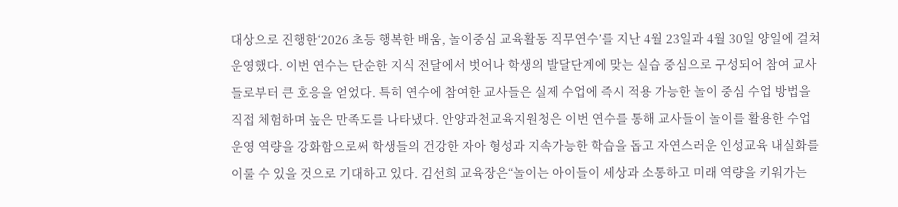대상으로 진행한‘2026 초등 행복한 배움, 놀이중심 교육활동 직무연수’를 지난 4월 23일과 4월 30일 양일에 걸쳐 운영했다. 이번 연수는 단순한 지식 전달에서 벗어나 학생의 발달단계에 맞는 실습 중심으로 구성되어 참여 교사들로부터 큰 호응을 얻었다. 특히 연수에 참여한 교사들은 실제 수업에 즉시 적용 가능한 놀이 중심 수업 방법을 직접 체험하며 높은 만족도를 나타냈다. 안양과천교육지원청은 이번 연수를 통해 교사들이 놀이를 활용한 수업 운영 역량을 강화함으로써 학생들의 건강한 자아 형성과 지속가능한 학습을 돕고 자연스러운 인성교육 내실화를 이룰 수 있을 것으로 기대하고 있다. 김선희 교육장은“놀이는 아이들이 세상과 소통하고 미래 역량을 키워가는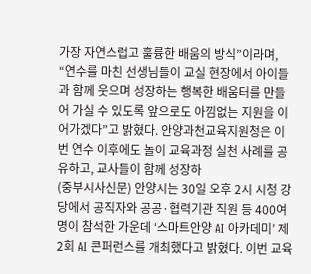가장 자연스럽고 훌륭한 배움의 방식”이라며, “연수를 마친 선생님들이 교실 현장에서 아이들과 함께 웃으며 성장하는 행복한 배움터를 만들어 가실 수 있도록 앞으로도 아낌없는 지원을 이어가겠다”고 밝혔다. 안양과천교육지원청은 이번 연수 이후에도 놀이 교육과정 실천 사례를 공유하고, 교사들이 함께 성장하
(중부시사신문) 안양시는 30일 오후 2시 시청 강당에서 공직자와 공공·협력기관 직원 등 400여 명이 참석한 가운데 ‘스마트안양 AI 아카데미’ 제2회 AI 콘퍼런스를 개최했다고 밝혔다. 이번 교육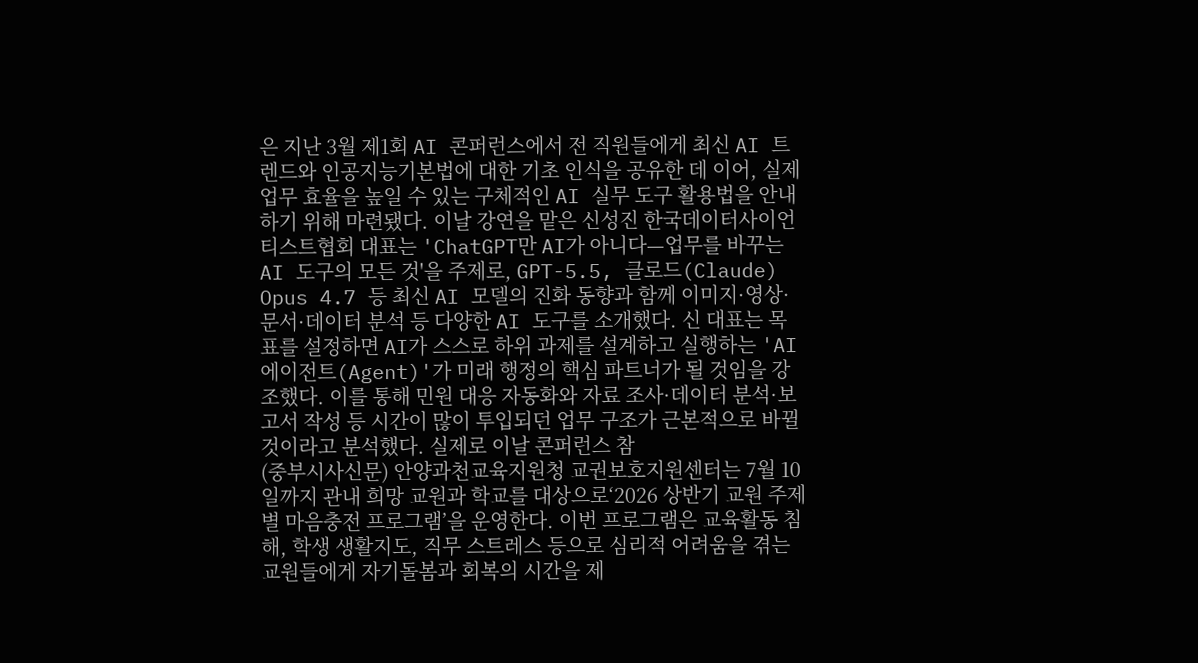은 지난 3월 제1회 AI 콘퍼런스에서 전 직원들에게 최신 AI 트렌드와 인공지능기본법에 대한 기초 인식을 공유한 데 이어, 실제 업무 효율을 높일 수 있는 구체적인 AI 실무 도구 활용법을 안내하기 위해 마련됐다. 이날 강연을 맡은 신성진 한국데이터사이언티스트협회 대표는 'ChatGPT만 AI가 아니다—업무를 바꾸는 AI 도구의 모든 것'을 주제로, GPT-5.5, 클로드(Claude) Opus 4.7 등 최신 AI 모델의 진화 동향과 함께 이미지·영상·문서·데이터 분석 등 다양한 AI 도구를 소개했다. 신 대표는 목표를 설정하면 AI가 스스로 하위 과제를 설계하고 실행하는 'AI 에이전트(Agent)'가 미래 행정의 핵심 파트너가 될 것임을 강조했다. 이를 통해 민원 대응 자동화와 자료 조사·데이터 분석·보고서 작성 등 시간이 많이 투입되던 업무 구조가 근본적으로 바뀔 것이라고 분석했다. 실제로 이날 콘퍼런스 참
(중부시사신문) 안양과천교육지원청 교권보호지원센터는 7월 10일까지 관내 희망 교원과 학교를 대상으로‘2026 상반기 교원 주제별 마음충전 프로그램’을 운영한다. 이번 프로그램은 교육활동 침해, 학생 생활지도, 직무 스트레스 등으로 심리적 어려움을 겪는 교원들에게 자기돌봄과 회복의 시간을 제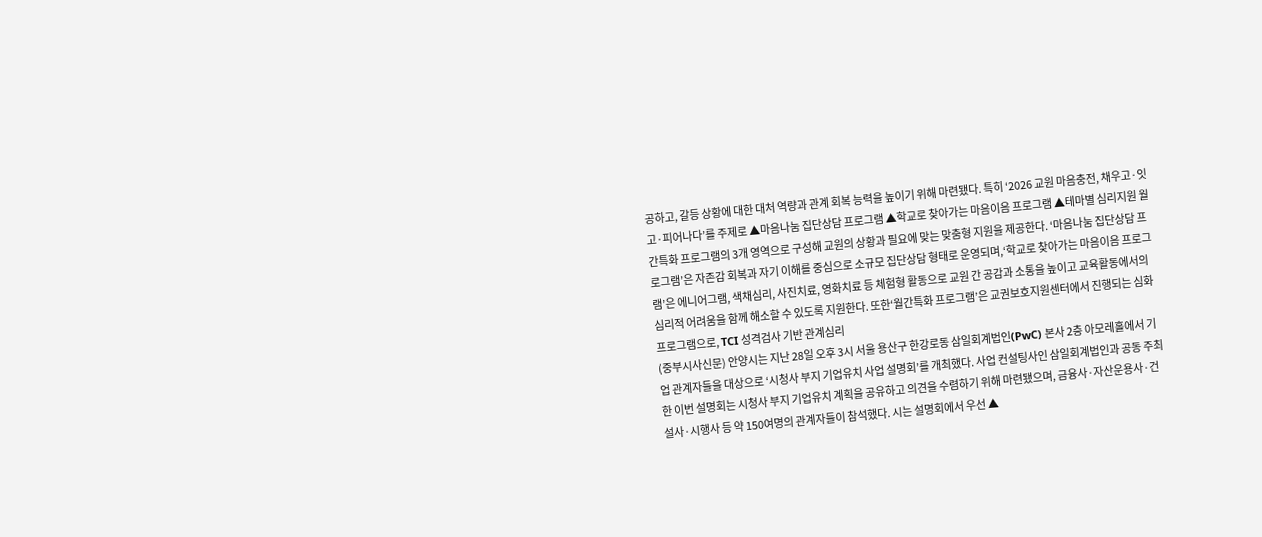공하고, 갈등 상황에 대한 대처 역량과 관계 회복 능력을 높이기 위해 마련됐다. 특히 ‘2026 교원 마음충전, 채우고·잇고·피어나다’를 주제로 ▲마음나눔 집단상담 프로그램 ▲학교로 찾아가는 마음이음 프로그램 ▲테마별 심리지원 월간특화 프로그램의 3개 영역으로 구성해 교원의 상황과 필요에 맞는 맞춤형 지원을 제공한다. ‘마음나눔 집단상담 프로그램’은 자존감 회복과 자기 이해를 중심으로 소규모 집단상담 형태로 운영되며,‘학교로 찾아가는 마음이음 프로그램’은 에니어그램, 색채심리, 사진치료, 영화치료 등 체험형 활동으로 교원 간 공감과 소통을 높이고 교육활동에서의 심리적 어려움을 함께 해소할 수 있도록 지원한다. 또한‘월간특화 프로그램’은 교권보호지원센터에서 진행되는 심화 프로그램으로, TCI 성격검사 기반 관계심리
(중부시사신문) 안양시는 지난 28일 오후 3시 서울 용산구 한강로동 삼일회계법인(PwC) 본사 2층 아모레홀에서 기업 관계자들을 대상으로 ‘시청사 부지 기업유치 사업 설명회’를 개최했다. 사업 컨설팅사인 삼일회계법인과 공동 주최한 이번 설명회는 시청사 부지 기업유치 계획을 공유하고 의견을 수렴하기 위해 마련됐으며, 금융사·자산운용사·건설사·시행사 등 약 150여명의 관계자들이 참석했다. 시는 설명회에서 우선 ▲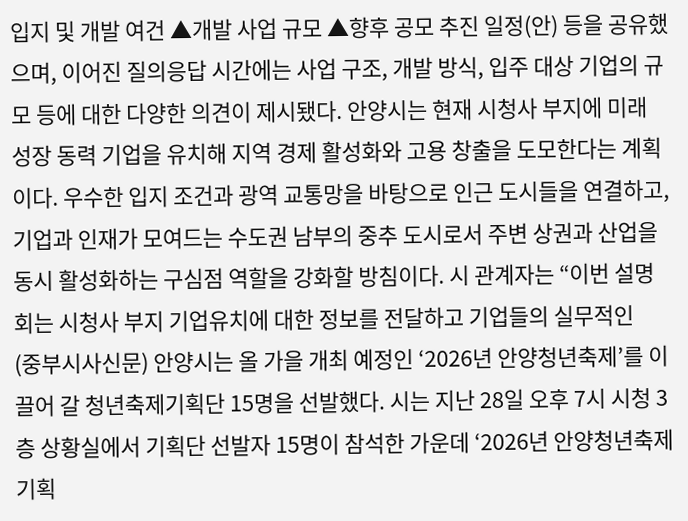입지 및 개발 여건 ▲개발 사업 규모 ▲향후 공모 추진 일정(안) 등을 공유했으며, 이어진 질의응답 시간에는 사업 구조, 개발 방식, 입주 대상 기업의 규모 등에 대한 다양한 의견이 제시됐다. 안양시는 현재 시청사 부지에 미래 성장 동력 기업을 유치해 지역 경제 활성화와 고용 창출을 도모한다는 계획이다. 우수한 입지 조건과 광역 교통망을 바탕으로 인근 도시들을 연결하고, 기업과 인재가 모여드는 수도권 남부의 중추 도시로서 주변 상권과 산업을 동시 활성화하는 구심점 역할을 강화할 방침이다. 시 관계자는 “이번 설명회는 시청사 부지 기업유치에 대한 정보를 전달하고 기업들의 실무적인
(중부시사신문) 안양시는 올 가을 개최 예정인 ‘2026년 안양청년축제’를 이끌어 갈 청년축제기획단 15명을 선발했다. 시는 지난 28일 오후 7시 시청 3층 상황실에서 기획단 선발자 15명이 참석한 가운데 ‘2026년 안양청년축제기획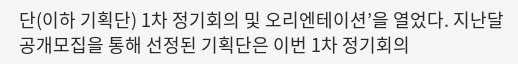단(이하 기획단) 1차 정기회의 및 오리엔테이션’을 열었다. 지난달 공개모집을 통해 선정된 기획단은 이번 1차 정기회의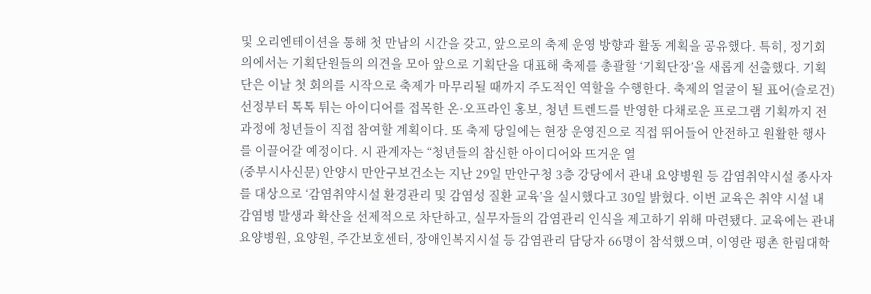및 오리엔테이션을 통해 첫 만남의 시간을 갖고, 앞으로의 축제 운영 방향과 활동 계획을 공유했다. 특히, 정기회의에서는 기획단원들의 의견을 모아 앞으로 기획단을 대표해 축제를 총괄할 ‘기획단장’을 새롭게 선출했다. 기획단은 이날 첫 회의를 시작으로 축제가 마무리될 때까지 주도적인 역할을 수행한다. 축제의 얼굴이 될 표어(슬로건) 선정부터 톡톡 튀는 아이디어를 접목한 온·오프라인 홍보, 청년 트렌드를 반영한 다채로운 프로그램 기획까지 전 과정에 청년들이 직접 참여할 계획이다. 또 축제 당일에는 현장 운영진으로 직접 뛰어들어 안전하고 원활한 행사를 이끌어갈 예정이다. 시 관계자는 “청년들의 참신한 아이디어와 뜨거운 열
(중부시사신문) 안양시 만안구보건소는 지난 29일 만안구청 3층 강당에서 관내 요양병원 등 감염취약시설 종사자를 대상으로 ‘감염취약시설 환경관리 및 감염성 질환 교육’을 실시했다고 30일 밝혔다. 이번 교육은 취약 시설 내 감염병 발생과 확산을 선제적으로 차단하고, 실무자들의 감염관리 인식을 제고하기 위해 마련됐다. 교육에는 관내 요양병원, 요양원, 주간보호센터, 장애인복지시설 등 감염관리 담당자 66명이 참석했으며, 이영란 평촌 한림대학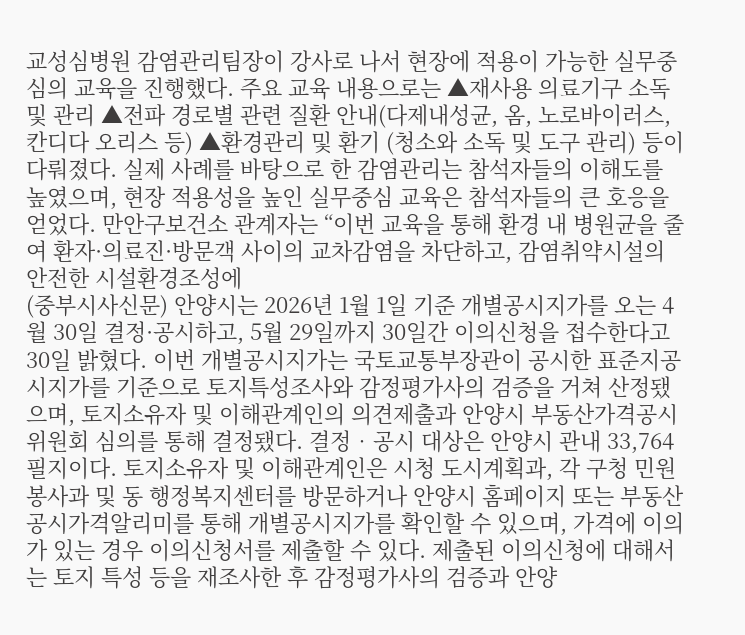교성심병원 감염관리팀장이 강사로 나서 현장에 적용이 가능한 실무중심의 교육을 진행했다. 주요 교육 내용으로는 ▲재사용 의료기구 소독 및 관리 ▲전파 경로별 관련 질환 안내(다제내성균, 옴, 노로바이러스, 칸디다 오리스 등) ▲환경관리 및 환기 (청소와 소독 및 도구 관리) 등이 다뤄졌다. 실제 사례를 바탕으로 한 감염관리는 참석자들의 이해도를 높였으며, 현장 적용성을 높인 실무중심 교육은 참석자들의 큰 호응을 얻었다. 만안구보건소 관계자는 “이번 교육을 통해 환경 내 병원균을 줄여 환자·의료진·방문객 사이의 교차감염을 차단하고, 감염취약시설의 안전한 시설환경조성에
(중부시사신문) 안양시는 2026년 1월 1일 기준 개별공시지가를 오는 4월 30일 결정·공시하고, 5월 29일까지 30일간 이의신청을 접수한다고 30일 밝혔다. 이번 개별공시지가는 국토교통부장관이 공시한 표준지공시지가를 기준으로 토지특성조사와 감정평가사의 검증을 거쳐 산정됐으며, 토지소유자 및 이해관계인의 의견제출과 안양시 부동산가격공시위원회 심의를 통해 결정됐다. 결정‧공시 대상은 안양시 관내 33,764필지이다. 토지소유자 및 이해관계인은 시청 도시계획과, 각 구청 민원봉사과 및 동 행정복지센터를 방문하거나 안양시 홈페이지 또는 부동산공시가격알리미를 통해 개별공시지가를 확인할 수 있으며, 가격에 이의가 있는 경우 이의신청서를 제출할 수 있다. 제출된 이의신청에 대해서는 토지 특성 등을 재조사한 후 감정평가사의 검증과 안양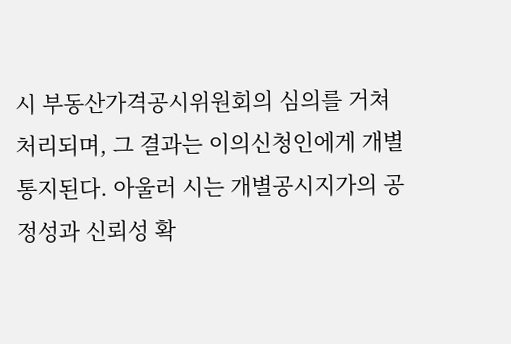시 부동산가격공시위원회의 심의를 거쳐 처리되며, 그 결과는 이의신청인에게 개별 통지된다. 아울러 시는 개별공시지가의 공정성과 신뢰성 확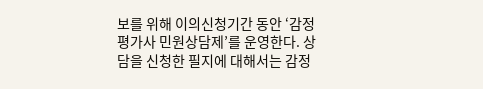보를 위해 이의신청기간 동안 ‘감정평가사 민원상담제’를 운영한다. 상담을 신청한 필지에 대해서는 감정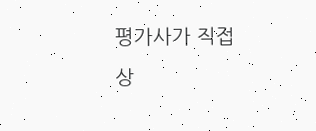평가사가 직접 상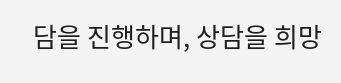담을 진행하며, 상담을 희망